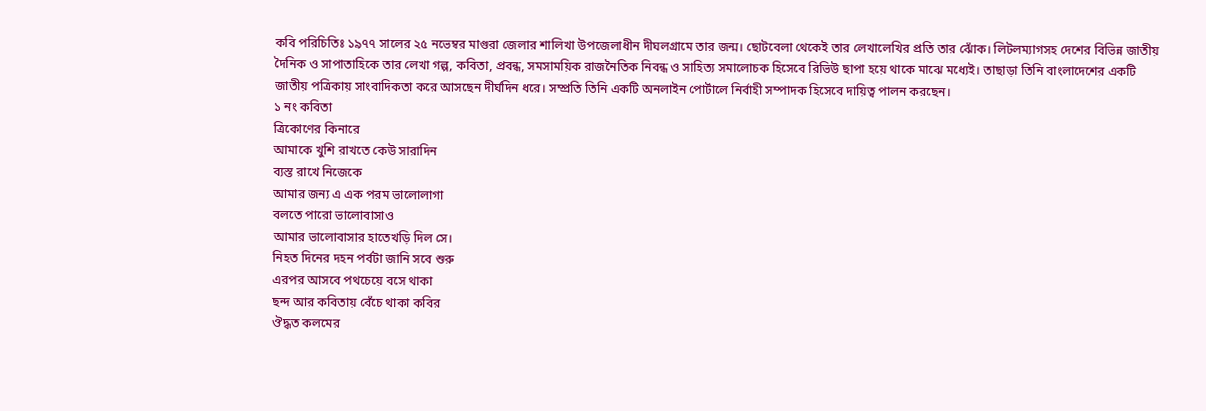কবি পরিচিতিঃ ১৯৭৭ সালের ২৫ নভেম্বর মাগুরা জেলার শালিখা উপজেলাধীন দীঘলগ্রামে তার জন্ম। ছোটবেলা থেকেই তার লেখালেখির প্রতি তার ঝোঁক। লিটলম্যাগসহ দেশের বিভিন্ন জাতীয় দৈনিক ও সাপাতাহিকে তার লেখা গল্প, কবিতা, প্রবন্ধ, সমসাময়িক রাজনৈতিক নিবন্ধ ও সাহিত্য সমালোচক হিসেবে রিভিউ ছাপা হয়ে থাকে মাঝে মধ্যেই। তাছাড়া তিনি বাংলাদেশের একটি জাতীয় পত্রিকায় সাংবাদিকতা করে আসছেন দীর্ঘদিন ধরে। সম্প্রতি তিনি একটি অনলাইন পোর্টালে নির্বাহী সম্পাদক হিসেবে দায়িত্ব পালন করছেন।
১ নং কবিতা
ত্রিকোণের কিনারে
আমাকে খুশি রাখতে কেউ সারাদিন
ব্যস্ত রাখে নিজেকে
আমার জন্য এ এক পরম ভালোলাগা
বলতে পারো ভালোবাসাও
আমার ভালোবাসার হাতেখড়ি দিল সে।
নিহত দিনের দহন পর্বটা জানি সবে শুরু
এরপর আসবে পথচেয়ে বসে থাকা
ছন্দ আর কবিতায় বেঁচে থাকা কবির
ঔদ্ধত কলমের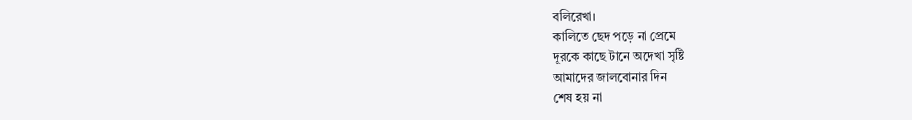বলিরেখা।
কালিতে ছেদ পড়ে না প্রেমে
দূরকে কাছে টানে অদেখা সৃষ্টি
আমাদের জালবোনার দিন
শেষ হয় না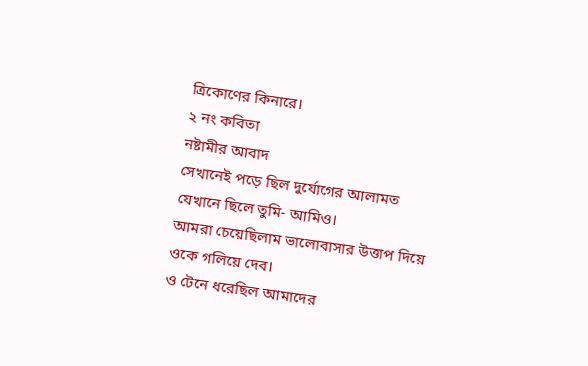ত্রিকোণের কিনারে।
২ নং কবিতা
নষ্টামীর আবাদ
সেখানেই পড়ে ছিল দুর্যোগের আলামত
যেখানে ছিলে তুমি- আমিও।
আমরা চেয়েছিলাম ভালোবাসার উত্তাপ দিয়ে
ওকে গলিয়ে দেব।
ও টেনে ধরেছিল আমাদের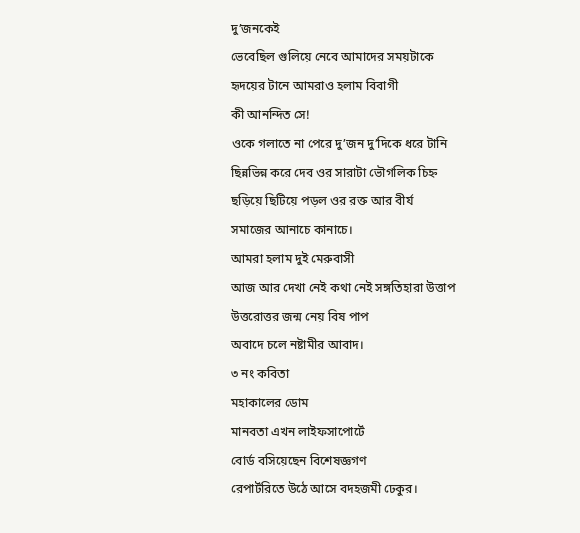দু’জনকেই
ভেবেছিল গুলিয়ে নেবে আমাদের সময়টাকে
হৃদয়ের টানে আমরাও হলাম বিবাগী
কী আনন্দিত সে!
ওকে গলাতে না পেরে দু’জন দু’দিকে ধরে টানি
ছিন্নভিন্ন করে দেব ওর সারাটা ভৌগলিক চিহ্ন
ছড়িয়ে ছিটিয়ে পড়ল ওর রক্ত আর বীর্য
সমাজের আনাচে কানাচে।
আমরা হলাম দুই মেরুবাসী
আজ আর দেখা নেই কথা নেই সঙ্গতিহারা উত্তাপ
উত্তরোত্তর জন্ম নেয় বিষ পাপ
অবাদে চলে নষ্টামীর আবাদ।
৩ নং কবিতা
মহাকালের ডোম
মানবতা এখন লাইফসাপোর্টে
বোর্ড বসিয়েছেন বিশেষজ্ঞগণ
রেপার্টরিতে উঠে আসে বদহজমী ঢেকুর।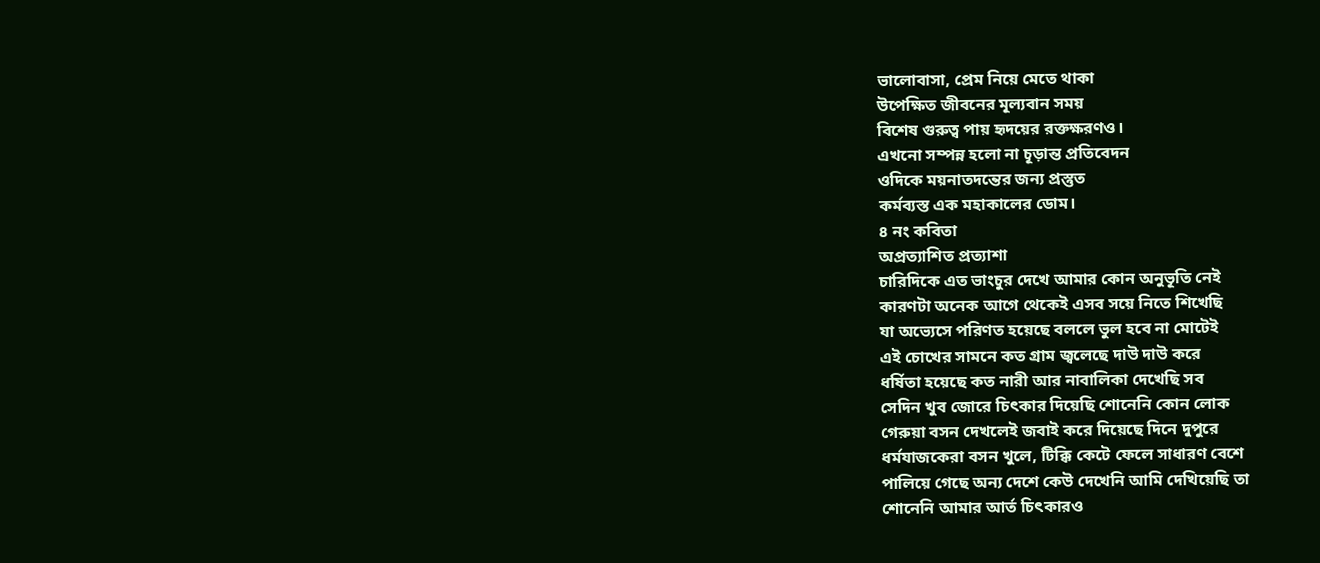ভালোবাসা, প্রেম নিয়ে মেতে থাকা
উপেক্ষিত জীবনের মূল্যবান সময়
বিশেষ গুরুত্ব পায় হৃদয়ের রক্তক্ষরণও।
এখনো সম্পন্ন হলো না চূড়ান্ত প্রতিবেদন
ওদিকে ময়নাতদন্তের জন্য প্রস্তুত
কর্মব্যস্ত এক মহাকালের ডোম।
৪ নং কবিতা
অপ্রত্যাশিত প্রত্যাশা
চারিদিকে এত ভাংচুর দেখে আমার কোন অনুভূতি নেই
কারণটা অনেক আগে থেকেই এসব সয়ে নিতে শিখেছি
যা অভ্যেসে পরিণত হয়েছে বললে ভুল হবে না মোটেই
এই চোখের সামনে কত গ্রাম জ্বলেছে দাউ দাউ করে
ধর্ষিতা হয়েছে কত নারী আর নাবালিকা দেখেছি সব
সেদিন খুব জোরে চিৎকার দিয়েছি শোনেনি কোন লোক
গেরুয়া বসন দেখলেই জবাই করে দিয়েছে দিনে দুপুরে
ধর্মযাজকেরা বসন খুলে, টিক্কি কেটে ফেলে সাধারণ বেশে
পালিয়ে গেছে অন্য দেশে কেউ দেখেনি আমি দেখিয়েছি তা
শোনেনি আমার আর্ত চিৎকারও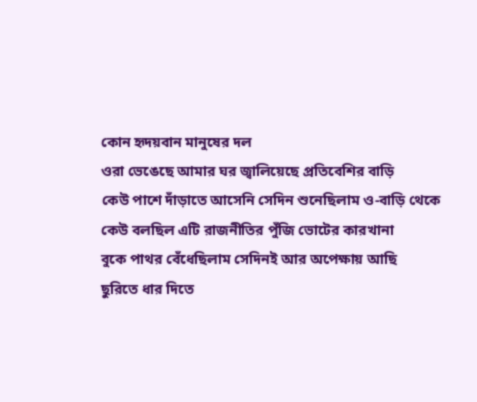কোন হৃদয়বান মানুষের দল
ওরা ভেঙেছে আমার ঘর জ্বালিয়েছে প্রতিবেশির বাড়ি
কেউ পাশে দাঁড়াতে আসেনি সেদিন শুনেছিলাম ও-বাড়ি থেকে
কেউ বলছিল এটি রাজনীতির পুঁজি ভোটের কারখানা
বুকে পাথর বেঁধেছিলাম সেদিনই আর অপেক্ষায় আছি
ছুরিতে ধার দিতে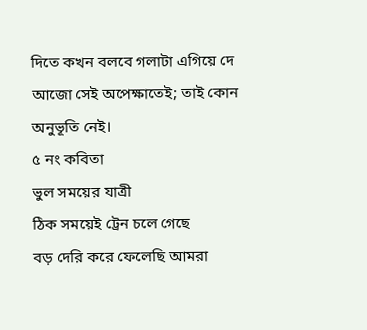দিতে কখন বলবে গলাটা এগিয়ে দে
আজো সেই অপেক্ষাতেই; তাই কোন অনুভূতি নেই।
৫ নং কবিতা
ভুল সময়ের যাত্রী
ঠিক সময়েই ট্রেন চলে গেছে
বড় দেরি করে ফেলেছি আমরা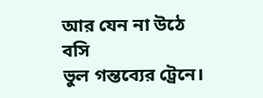আর যেন না উঠে বসি
ভুল গন্তব্যের ট্রেনে।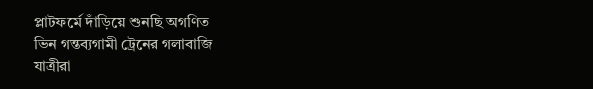প্লাটফর্মে দাঁড়িয়ে শুনছি অগণিত
ভিন গন্তব্যগামী ট্রেনের গলাবাজি
যাত্রীরা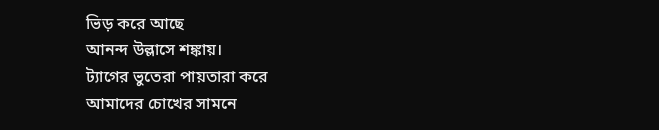ভিড় করে আছে
আনন্দ উল্লাসে শঙ্কায়।
ট্যাগের ভুতেরা পায়তারা করে
আমাদের চোখের সামনে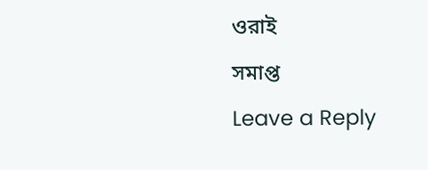ওরাই
সমাপ্ত
Leave a Reply